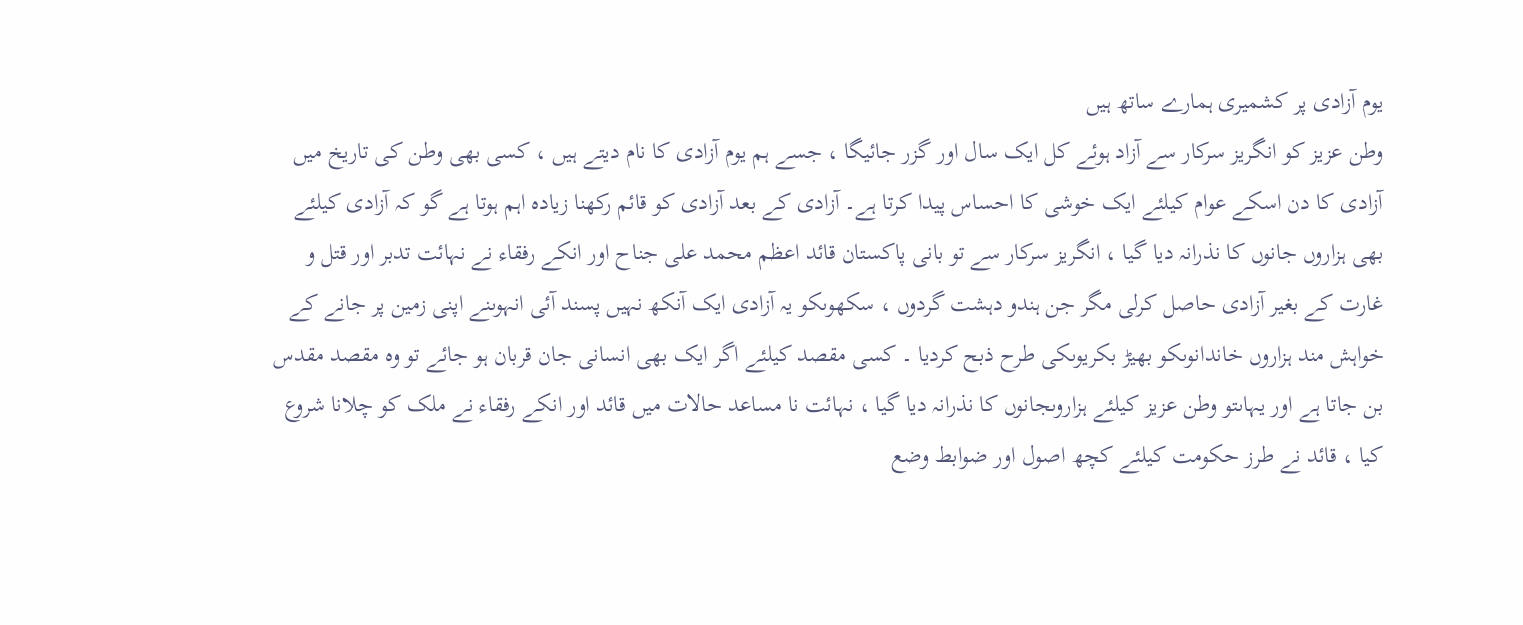یوم آزادی پر کشمیری ہمارے ساتھ ہیں
وطن عزیز کو انگریز سرکار سے آزاد ہوئے کل ایک سال اور گزر جائیگا ، جسے ہم یوم آزادی کا نام دیتے ہیں ، کسی بھی وطن کی تاریخ میں آزادی کا دن اسکے عوام کیلئے ایک خوشی کا احساس پیدا کرتا ہے۔ آزادی کے بعد آزادی کو قائم رکھنا زیادہ اہم ہوتا ہے گو کہ آزادی کیلئے بھی ہزاروں جانوں کا نذرانہ دیا گیا ، انگریز سرکار سے تو بانی پاکستان قائد اعظم محمد علی جناح اور انکے رفقاء نے نہائت تدبر اور قتل و غارت کے بغیر آزادی حاصل کرلی مگر جن ہندو دہشت گردوں ، سکھوںکو یہ آزادی ایک آنکھ نہیں پسند آئی انہوںنے اپنی زمین پر جانے کے خواہش مند ہزاروں خاندانوںکو بھیڑ بکریوںکی طرح ذبح کردیا ۔ کسی مقصد کیلئے اگر ایک بھی انسانی جان قربان ہو جائے تو وہ مقصد مقدس بن جاتا ہے اور یہاںتو وطن عزیز کیلئے ہزاروںجانوں کا نذرانہ دیا گیا ، نہائت نا مساعد حالات میں قائد اور انکے رفقاء نے ملک کو چلانا شروع کیا ، قائد نے طرز حکومت کیلئے کچھ اصول اور ضوابط وضع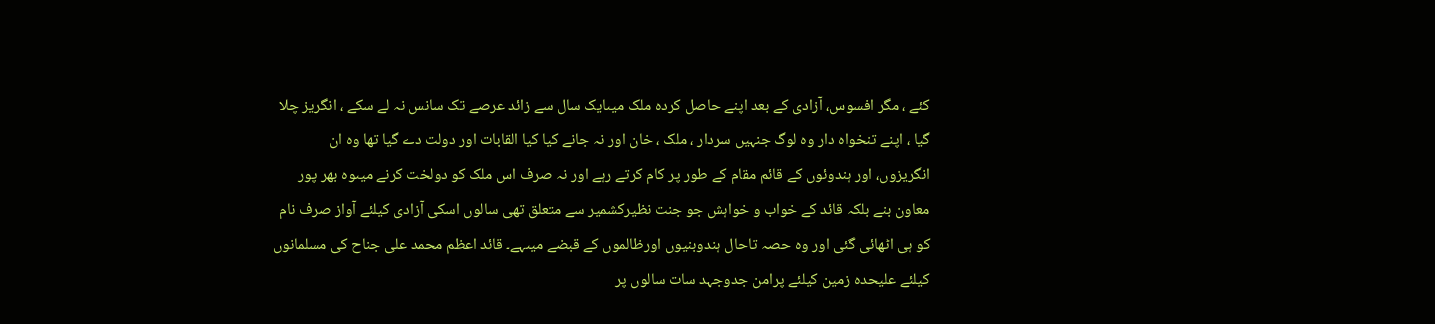کئے ، مگر افسوس، آزادی کے بعد اپنے حاصل کردہ ملک میںایک سال سے زائد عرصے تک سانس نہ لے سکے ، انگریز چلا گیا ، اپنے تنخواہ دار وہ لوگ جنہیں سردار ، ملک ، خان اور نہ جانے کیا کیا القابات اور دولت دے گیا تھا وہ ان انگریزوں، اور ہندوئوں کے قائم مقام کے طور پر کام کرتے رہے اور نہ صرف اس ملک کو دولخت کرنے میںوہ بھر پور معاون بنے بلکہ قائد کے خواب و خواہش جو جنت نظیرکشمیر سے متعلق تھی سالوں اسکی آزادی کیلئے آواز صرف نام کو ہی اٹھائی گئی اور وہ حصہ تاحال ہندوبنیوں اورظالموں کے قبضے میںہے۔ قائد اعظم محمد علی جناح کی مسلمانوں کیلئے علیحدہ زمین کیلئے پرامن جدوجہد سات سالوں پر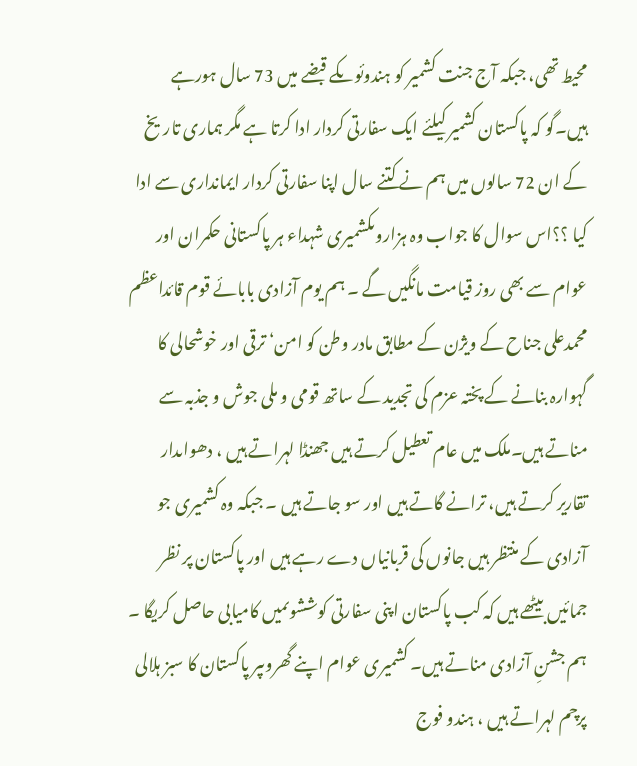محیط تھی، جبکہ آج جنت کشمیر کو ہندوئوںکے قبضے میں 73 سال ہورہے ہیں۔گو کہ پاکستان کشمیر کیلئے ایک سفارتی کردار ادا کرتا ہے مگر ہماری تاریخ کے ان 72 سالوں میں ہم نے کتنے سال اپنا سفارتی کردار ایمانداری سے ادا کیا ؟؟اس سوال کا جواب وہ ہزاروںکشمیری شہداء ہر پاکستانی حکمران اور عوام سے بھی روز قیامت مانگیں گے ۔ ہم یوم آزادی بابائے قوم قائداعظم محمدعلی جناح کے ویژن کے مطابق مادر وطن کو امن‘ ترقی اور خوشحالی کا گہوارہ بنانے کے پختہ عزم کی تجدید کے ساتھ قومی و ملی جوش و جذبہ سے مناتے ہیں۔ملک میں عام تعطیل کرتے ہیں جھنڈا لہراتے ہیں ، دھواںدار تقاریر کرتے ہیں، ترانے گاتے ہیں اور سو جاتے ہیں ۔ جبکہ وہ کشمیری جو آزادی کے منتظر ہیں جانوں کی قربانیاں دے رہے ہیں اور پاکستان پر نظر جمائیں بیٹھے ہیں کہ کب پاکستان اپنی سفارتی کوششوںمیں کامیابی حاصل کریگا ۔ ہم جشنِ آزادی مناتے ہیں۔ کشمیری عوام اپنے گھروںپر پاکستان کا سبز ہلالی پرچم لہراتے ہیں ، ہندو فوج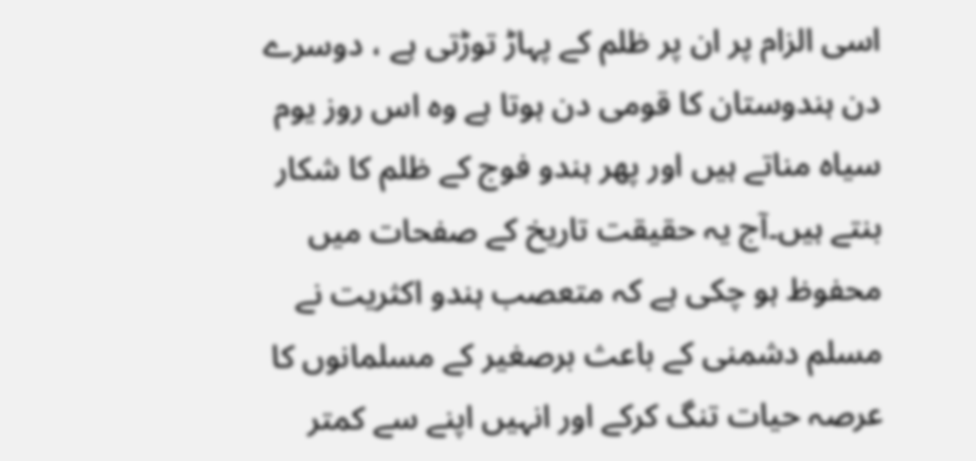اسی الزام پر ان پر ظلم کے پہاڑ توڑتی ہے ، دوسرے دن ہندوستان کا قومی دن ہوتا ہے وہ اس روز یوم سیاہ مناتے ہیں اور پھر ہندو فوج کے ظلم کا شکار بنتے ہیں۔آج یہ حقیقت تاریخ کے صفحات میں محفوظ ہو چکی ہے کہ متعصب ہندو اکثریت نے مسلم دشمنی کے باعث برصغیر کے مسلمانوں کا عرصہ حیات تنگ کرکے اور انہیں اپنے سے کمتر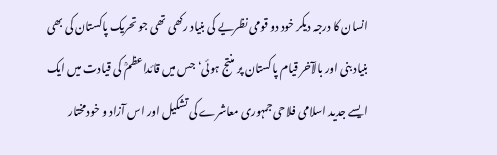انسان کا درجہ دیکر خود دو قومی نظریے کی بنیاد رکھی تھی جو تحریک پاکستان کی بھی بنیاد بنی اور بالآخر قیام پاکستان پر منتج ہوئی‘ جس میں قائداعظمؒ کی قیادت میں ایک ایسے جدید اسلامی فلاحی جمہوری معاشرے کی تشکیل اور اس آزاد و خودمختار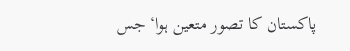پاکستان کا تصور متعین ہوا‘ جس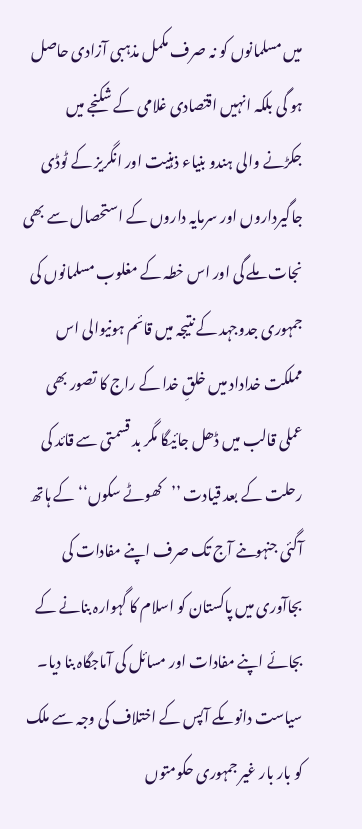میں مسلمانوں کو نہ صرف مکمل مذہبی آزادی حاصل ہو گی بلکہ انہیں اقتصادی غلامی کے شکنجے میں جکڑنے والی ہندو بنیاء ذہنیت اور انگریز کے ٹوڈی جاگیرداروں اور سرمایہ داروں کے استحصال سے بھی نجات ملے گی اور اس خطہ کے مغلوب مسلمانوں کی جمہوری جدوجہد کے نتیجہ میں قائم ہونیوالی اس مملکت خداداد میں خلقِ خدا کے راج کا تصور بھی عملی قالب میں ڈھل جائیگا مگر بد قسمتی سے قائد کی رحلت کے بعد قیادت ’’کھوٹے سکوں‘‘ کے ہاتھ آگئی جنہوںنے آج تک صرف اپنے مفادات کی بجاآوری میں پاکستان کو اسلام کا گہوارہ بنانے کے بجائے اپنے مفادات اور مسائل کی آماجگاہ بنا دیا۔ سیاست دانوںکے آپس کے اختلاف کی وجہ سے ملک کو بار بار غیر جمہوری حکومتوں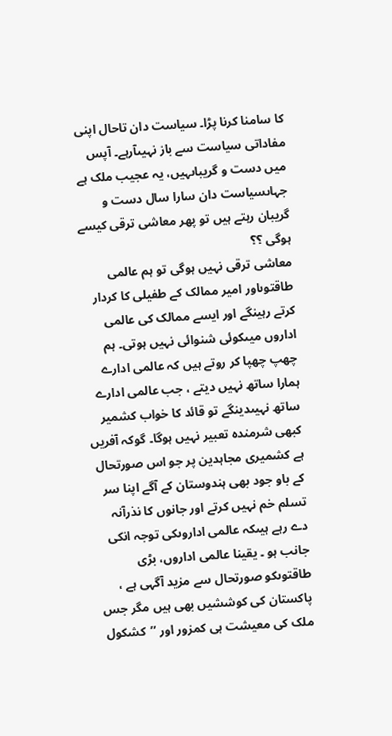کا سامنا کرنا پڑا۔ سیاست دان تاحال اپنی مفاداتی سیاست سے باز نہیںآرہے۔ آپس میں دست و گریباںہیں، یہ عجیب ملک ہے جہاںسیاست دان سارا سال دست و گریبان رہتے ہیں تو پھر معاشی ترقی کیسے ہوگی ؟؟
معاشی ترقی نہیں ہوگی تو ہم عالمی طاقتوںاور امیر ممالک کے طفیلی کا کردار کرتے رہینگے اور ایسے ممالک کی عالمی اداروں میںکوئی شنوائی نہیں ہوتی۔ ہم چھپ چھپا کر روتے ہیں کہ عالمی ادارے ہمارا ساتھ نہیں دیتے ، جب عالمی ادارے ساتھ نہیںدینگے تو قائد کا خواب کشمیر کبھی شرمندہ تعبیر نہیں ہوگا۔ گوکہ آفریں ہے کشمیری مجاہدین پر جو اس صورتحال کے باو جود بھی ہندوستان کے آگے اپنا سر تسلم خم نہیں کرتے اور جانوں کا نذرآنہ دے رہے ہیںکہ عالمی اداروںکی توجہ انکی جانب ہو ۔ یقینا عالمی اداروں، بڑی طاقتوںکو صورتحال سے مزید آگہی ہے ، پاکستان کی کوششیں بھی ہیں مگر جس ملک کی معیشت ہی کمزور اور ’’کشکول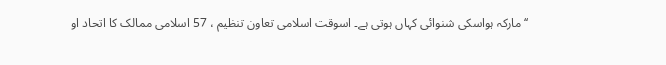‘‘مارکہ ہواسکی شنوائی کہاں ہوتی ہے۔ اسوقت اسلامی تعاون تنظیم ، 57 اسلامی ممالک کا اتحاد او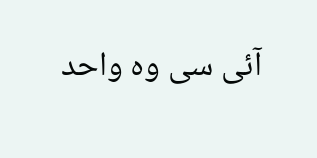آئی سی وہ واحد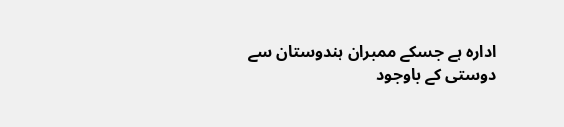ادارہ ہے جسکے ممبران ہندوستان سے دوستی کے باوجود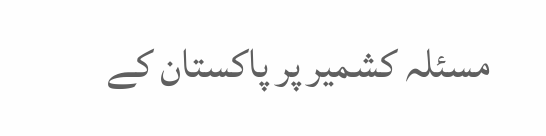مسئلہ کشمیر پر پاکستان کے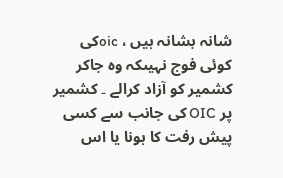شانہ بشانہ ہیں ، oicکی کوئی فوج نہیںکہ وہ جاکر کشمیر کو آزاد کرالے ۔ کشمیر پر OIC کی جانب سے کسی پیش رفت کا ہونا یا اس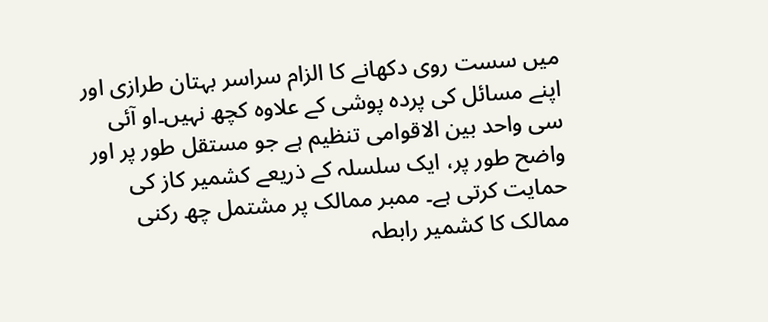میں سست روی دکھانے کا الزام سراسر بہتان طرازی اور اپنے مسائل کی پردہ پوشی کے علاوہ کچھ نہیں۔او آئی سی واحد بین الاقوامی تنظیم ہے جو مستقل طور پر اور واضح طور پر، ایک سلسلہ کے ذریعے کشمیر کاز کی حمایت کرتی ہے۔ ممبر ممالک پر مشتمل چھ رکنی ممالک کا کشمیر رابطہ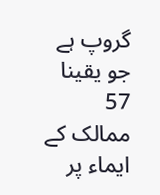گروپ ہے جو یقینا 57 ممالک کے ایماء پر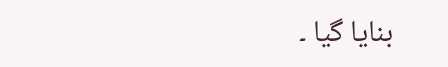بنایا گیا ۔